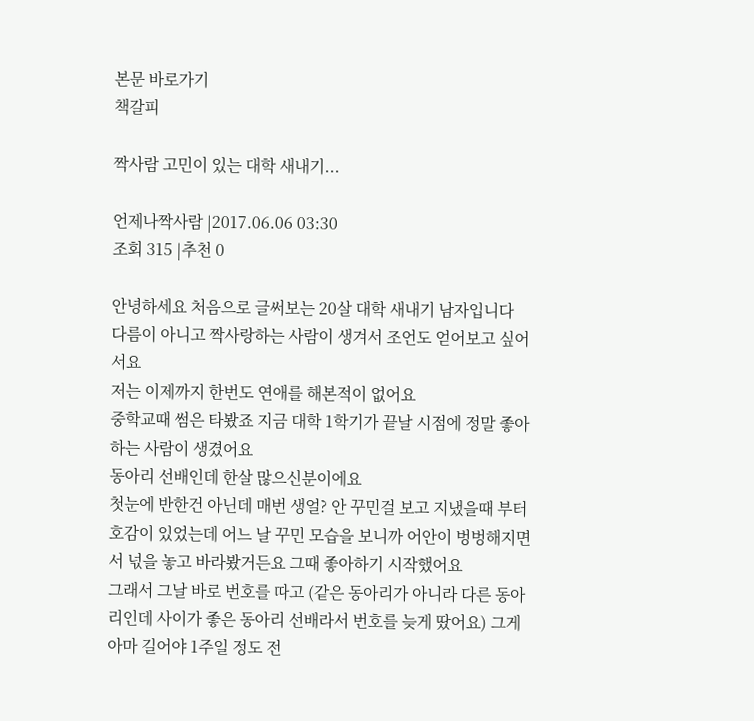본문 바로가기
책갈피

짝사람 고민이 있는 대학 새내기...

언제나짝사람 |2017.06.06 03:30
조회 315 |추천 0

안녕하세요 처음으로 글써보는 20살 대학 새내기 남자입니다
다름이 아니고 짝사랑하는 사람이 생겨서 조언도 얻어보고 싶어서요
저는 이제까지 한번도 연애를 해본적이 없어요
중학교때 썸은 타봤죠 지금 대학 1학기가 끝날 시점에 정말 좋아하는 사람이 생겼어요
동아리 선배인데 한살 많으신분이에요
첫눈에 반한건 아닌데 매번 생얼? 안 꾸민걸 보고 지냈을때 부터 호감이 있었는데 어느 날 꾸민 모습을 보니까 어안이 벙벙해지면서 넋을 놓고 바라봤거든요 그때 좋아하기 시작했어요
그래서 그날 바로 번호를 따고 (같은 동아리가 아니라 다른 동아리인데 사이가 좋은 동아리 선배라서 번호를 늦게 땄어요) 그게 아마 길어야 1주일 정도 전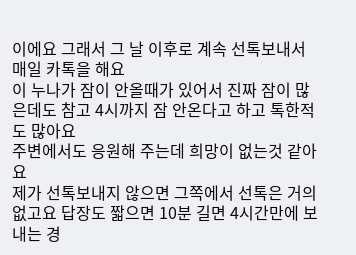이에요 그래서 그 날 이후로 계속 선톡보내서 매일 카톡을 해요
이 누나가 잠이 안올때가 있어서 진짜 잠이 많은데도 참고 4시까지 잠 안온다고 하고 톡한적도 많아요
주변에서도 응원해 주는데 희망이 없는것 같아요
제가 선톡보내지 않으면 그쪽에서 선톡은 거의 없고요 답장도 짧으면 10분 길면 4시간만에 보내는 경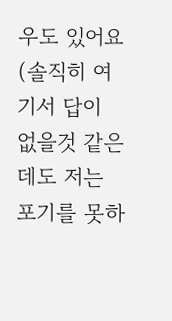우도 있어요 (솔직히 여기서 답이 없을것 같은데도 저는 포기를 못하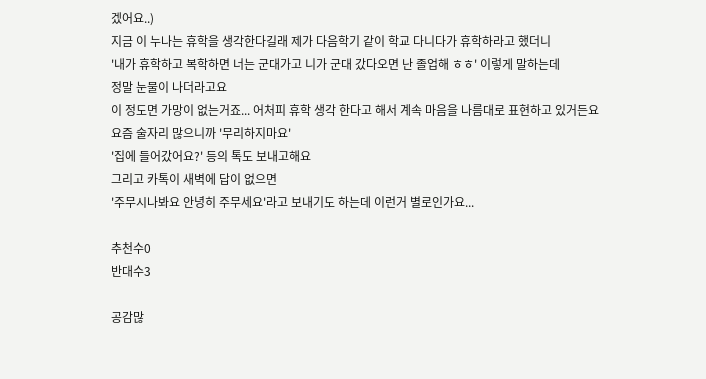겠어요..)
지금 이 누나는 휴학을 생각한다길래 제가 다음학기 같이 학교 다니다가 휴학하라고 했더니
'내가 휴학하고 복학하면 너는 군대가고 니가 군대 갔다오면 난 졸업해 ㅎㅎ' 이렇게 말하는데
정말 눈물이 나더라고요
이 정도면 가망이 없는거죠... 어처피 휴학 생각 한다고 해서 계속 마음을 나름대로 표현하고 있거든요 요즘 술자리 많으니까 '무리하지마요'
'집에 들어갔어요?' 등의 톡도 보내고해요
그리고 카톡이 새벽에 답이 없으면
'주무시나봐요 안녕히 주무세요'라고 보내기도 하는데 이런거 별로인가요...

추천수0
반대수3

공감많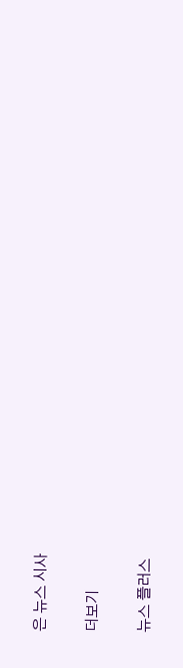은 뉴스 시사

더보기

뉴스 플러스